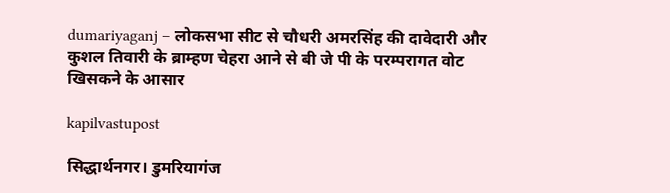dumariyaganj – लोकसभा सीट से चौधरी अमरसिंह की दावेदारी और कुशल तिवारी के ब्राम्हण चेहरा आने से बी जे पी के परम्परागत वोट खिसकने के आसार

kapilvastupost

सिद्धार्थनगर। डुमरियागंज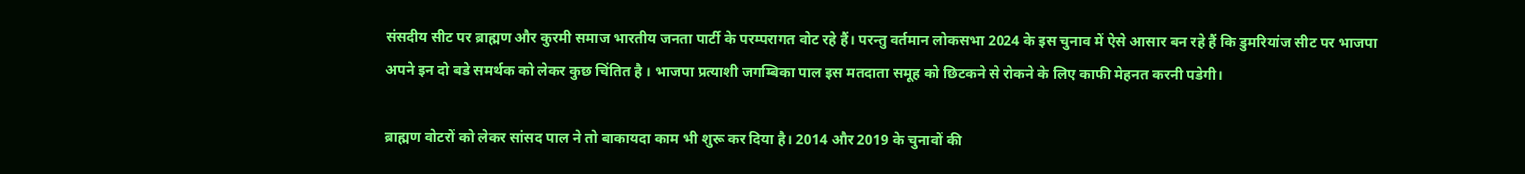संसदीय सीट पर ब्राह्मण और कुरमी समाज भारतीय जनता पार्टी के परम्परागत वोट रहे हैं। परन्तु वर्तमान लोकसभा 2024 के इस चुनाव में ऐसे आसार बन रहे हैं कि डुमरियांज सीट पर भाजपा अपने इन दो बडे समर्थक को लेकर कुछ चिंतित है । भाजपा प्रत्याशी जगम्बिका पाल इस मतदाता समूह को छिटकने से रोकने के लिए काफी मेहनत करनी पडेगी।

ब्राह्मण वोटरों को लेकर सांसद पाल ने तो बाकायदा काम भी शुरू कर दिया है। 2014 और 2019 के चुनावों की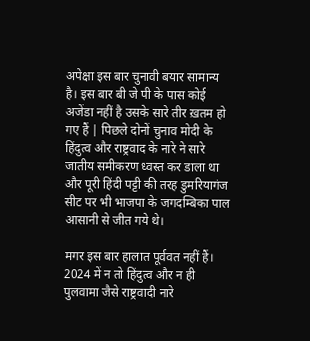अपेक्षा इस बार चुनावी बयार सामान्य है। इस बार बी जे पी के पास कोई अजेंडा नहीं है उसके सारे तीर ख़तम हो गए हैं | पिछले दोनों चुनाव मोदी के हिंदुत्व और राष्ट्रवाद के नारे ने सारे जातीय समीकरण ध्वस्त कर डाला था और पूरी हिंदी पट्टी की तरह डुमरियागंज सीट पर भी भाजपा के जगदम्बिका पाल आसानी से जीत गये थे।

मगर इस बार हालात पूर्ववत नहीं हैं। 2024 में न तो हिंदुत्व और न ही पुलवामा जैसे राष्ट्रवादी नारे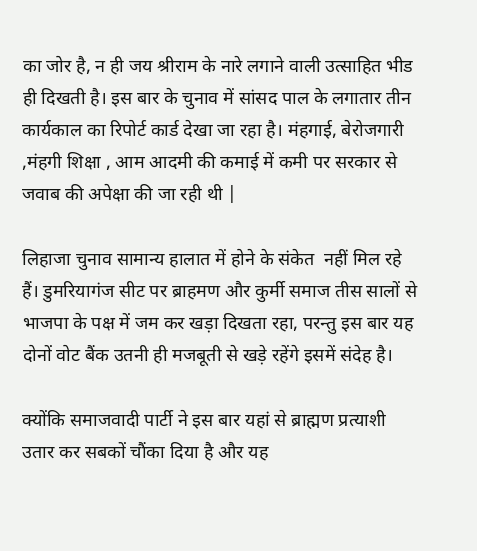का जोर है, न ही जय श्रीराम के नारे लगाने वाली उत्साहित भीड ही दिखती है। इस बार के चुनाव में सांसद पाल के लगातार तीन कार्यकाल का रिपोर्ट कार्ड देखा जा रहा है। मंहगाई, बेरोजगारी ,मंहगी शिक्षा , आम आदमी की कमाई में कमी पर सरकार से जवाब की अपेक्षा की जा रही थी |

लिहाजा चुनाव सामान्य हालात में होने के संकेत  नहीं मिल रहे हैं। डुमरियागंज सीट पर ब्राहमण और कुर्मी समाज तीस सालों से भाजपा के पक्ष में जम कर खड़ा दिखता रहा, परन्तु इस बार यह दोनों वोट बैंक उतनी ही मजबूती से खड़े रहेंगे इसमें संदेह है।

क्योंकि समाजवादी पार्टी ने इस बार यहां से ब्राह्मण प्रत्याशी उतार कर सबकों चौंका दिया है और यह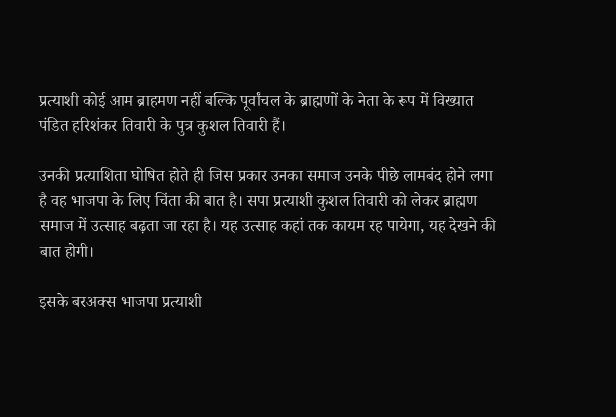प्रत्याशी कोई आम ब्राहमण नहीं बल्कि पूर्वांचल के ब्राह्मणों के नेता के रूप में विख्यात पंडित हरिशंकर तिवारी के पुत्र कुशल तिवारी हैं।

उनकी प्रत्याशिता घोषित होते ही जिस प्रकार उनका समाज उनके पीछे लामबंद होने लगा है वह भाजपा के लिए चिंता की बात है। सपा प्रत्याशी कुशल तिवारी को लेकर ब्राह्मण समाज में उत्साह बढ़ता जा रहा है। यह उत्साह कहां तक कायम रह पायेगा, यह देखने की बात होगी।

इसके बरअक्स भाजपा प्रत्याशी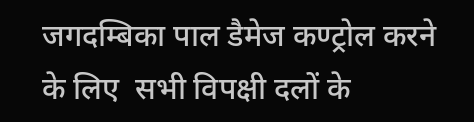जगदम्बिका पाल डैमेज कण्ट्रोल करने के लिए  सभी विपक्षी दलों के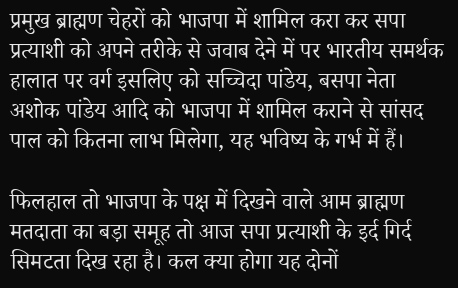प्रमुख ब्राह्मण चेहरों को भाजपा में शामिल करा कर सपा प्रत्याशी को अपने तरीके से जवाब देने में पर भारतीय समर्थक हालात पर वर्ग इसलिए को सच्चिदा पांडेय, बसपा नेता अशोक पांडेय आदि को भाजपा में शामिल कराने से सांसद पाल को कितना लाभ मिलेगा, यह भविष्य के गर्भ में हैं।

फिलहाल तो भाजपा के पक्ष में दिखने वाले आम ब्राह्मण मतदाता का बड़ा समूह तो आज सपा प्रत्याशी के इर्द गिर्द सिमटता दिख रहा है। कल क्या होगा यह दोनों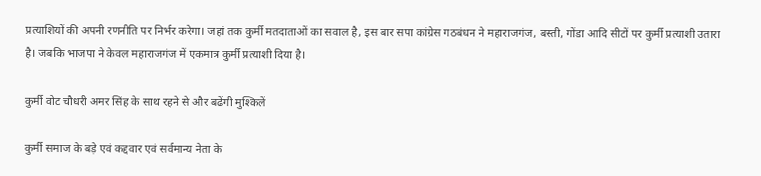प्रत्याशियों की अपनी रणनीति पर निर्भर करेगा। जहां तक कुर्मी मतदाताओं का सवाल है, इस बार सपा कांग्रेस गठबंधन ने महाराजगंज, बस्ती, गोंडा आदि सीटों पर कुर्मी प्रत्याशी उतारा है। जबकि भाजपा ने केवल महाराजगंज में एकमात्र कुर्मी प्रत्याशी दिया है।

कुर्मी वोट चौधरी अमर सिंह के साथ रहने से और बढेंगी मुश्किलें

कुर्मी समाज के बड़े एवं कद्दवार एवं सर्वमान्य नेता के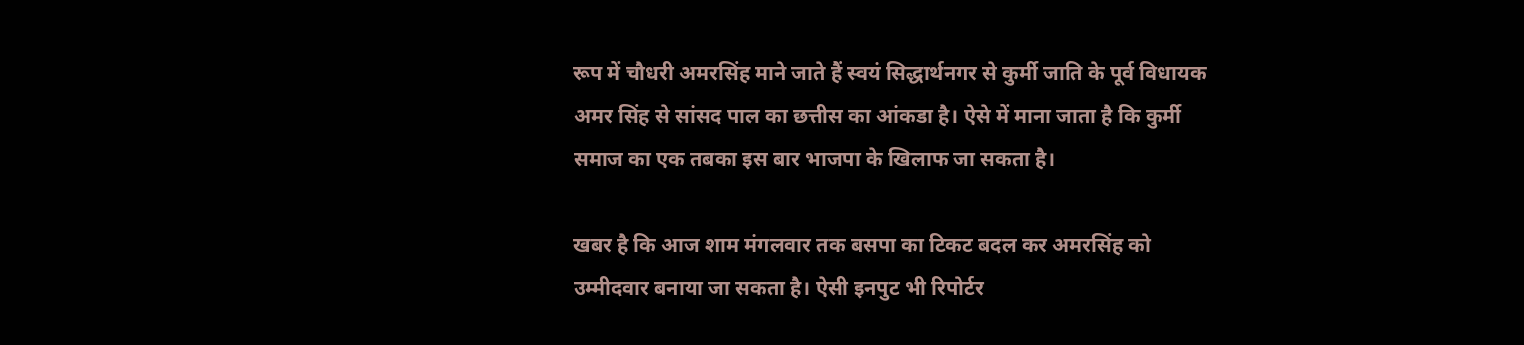रूप में चौधरी अमरसिंह माने जाते हैं स्वयं सिद्धार्थनगर से कुर्मी जाति के पूर्व विधायक अमर सिंह से सांसद पाल का छत्तीस का आंकडा है। ऐसे में माना जाता है कि कुर्मी समाज का एक तबका इस बार भाजपा के खिलाफ जा सकता है।

खबर है कि आज शाम मंगलवार तक बसपा का टिकट बदल कर अमरसिंह को उम्मीदवार बनाया जा सकता है। ऐसी इनपुट भी रिपोर्टर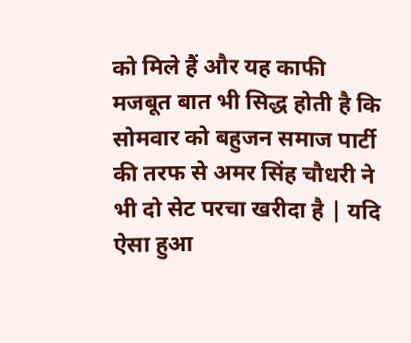को मिले हैं और यह काफी मजबूत बात भी सिद्ध होती है कि सोमवार को बहुजन समाज पार्टी की तरफ से अमर सिंह चौधरी ने भी दो सेट परचा खरीदा है | यदि ऐसा हुआ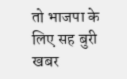तो भाजपा के लिए सह बुरी खबर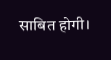साबित होगी।